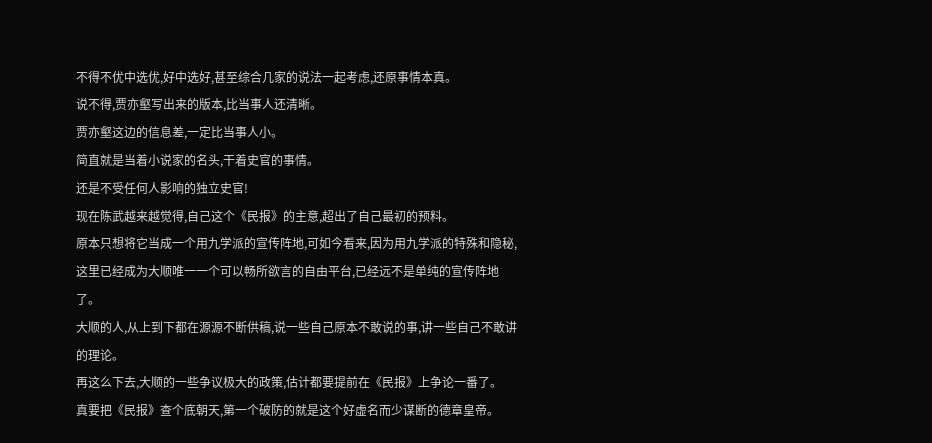不得不优中选优,好中选好,甚至综合几家的说法一起考虑,还原事情本真。
说不得,贾亦壑写出来的版本,比当事人还清晰。
贾亦壑这边的信息差,一定比当事人小。
简直就是当着小说家的名头,干着史官的事情。
还是不受任何人影响的独立史官!
现在陈武越来越觉得,自己这个《民报》的主意,超出了自己最初的预料。
原本只想将它当成一个用九学派的宣传阵地,可如今看来,因为用九学派的特殊和隐秘,这里已经成为大顺唯一一个可以畅所欲言的自由平台,已经远不是单纯的宣传阵地了。
大顺的人,从上到下都在源源不断供稿,说一些自己原本不敢说的事,讲一些自己不敢讲的理论。
再这么下去,大顺的一些争议极大的政策,估计都要提前在《民报》上争论一番了。
真要把《民报》查个底朝天,第一个破防的就是这个好虚名而少谋断的德章皇帝。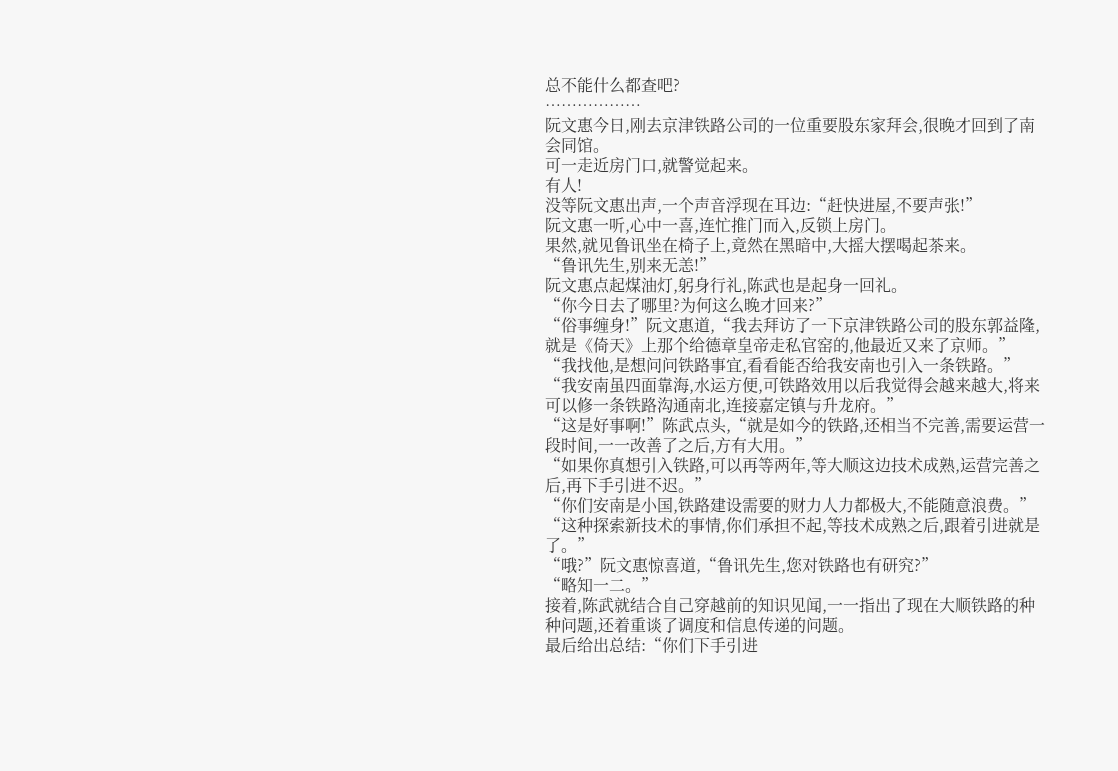总不能什么都查吧?
………………
阮文惠今日,刚去京津铁路公司的一位重要股东家拜会,很晚才回到了南会同馆。
可一走近房门口,就警觉起来。
有人!
没等阮文惠出声,一个声音浮现在耳边:“赶快进屋,不要声张!”
阮文惠一听,心中一喜,连忙推门而入,反锁上房门。
果然,就见鲁讯坐在椅子上,竟然在黑暗中,大摇大摆喝起茶来。
“鲁讯先生,别来无恙!”
阮文惠点起煤油灯,躬身行礼,陈武也是起身一回礼。
“你今日去了哪里?为何这么晚才回来?”
“俗事缠身!”阮文惠道,“我去拜访了一下京津铁路公司的股东郭益隆,就是《倚天》上那个给德章皇帝走私官窑的,他最近又来了京师。”
“我找他,是想问问铁路事宜,看看能否给我安南也引入一条铁路。”
“我安南虽四面靠海,水运方便,可铁路效用以后我觉得会越来越大,将来可以修一条铁路沟通南北,连接嘉定镇与升龙府。”
“这是好事啊!”陈武点头,“就是如今的铁路,还相当不完善,需要运营一段时间,一一改善了之后,方有大用。”
“如果你真想引入铁路,可以再等两年,等大顺这边技术成熟,运营完善之后,再下手引进不迟。”
“你们安南是小国,铁路建设需要的财力人力都极大,不能随意浪费。”
“这种探索新技术的事情,你们承担不起,等技术成熟之后,跟着引进就是了。”
“哦?”阮文惠惊喜道,“鲁讯先生,您对铁路也有研究?”
“略知一二。”
接着,陈武就结合自己穿越前的知识见闻,一一指出了现在大顺铁路的种种问题,还着重谈了调度和信息传递的问题。
最后给出总结:“你们下手引进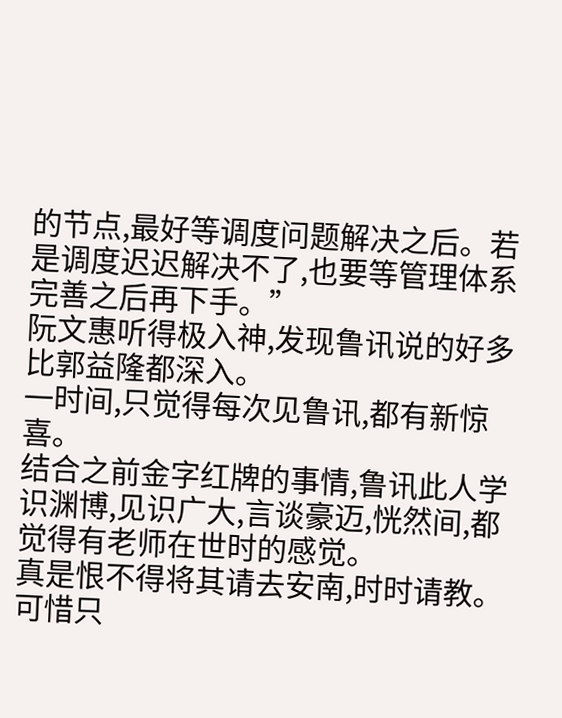的节点,最好等调度问题解决之后。若是调度迟迟解决不了,也要等管理体系完善之后再下手。”
阮文惠听得极入神,发现鲁讯说的好多比郭益隆都深入。
一时间,只觉得每次见鲁讯,都有新惊喜。
结合之前金字红牌的事情,鲁讯此人学识渊博,见识广大,言谈豪迈,恍然间,都觉得有老师在世时的感觉。
真是恨不得将其请去安南,时时请教。
可惜只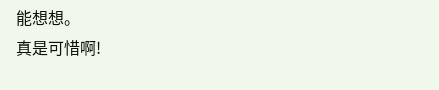能想想。
真是可惜啊!